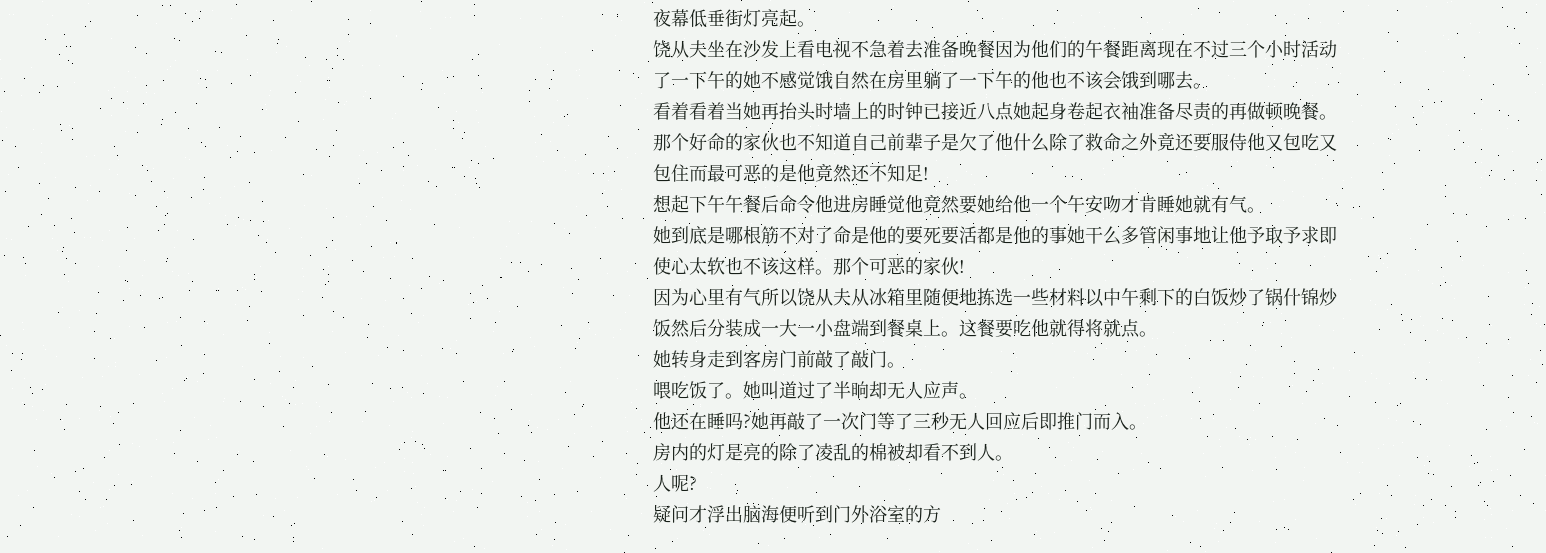夜幕低垂街灯亮起。
饶从夫坐在沙发上看电视不急着去准备晚餐因为他们的午餐距离现在不过三个小时活动了一下午的她不感觉饿自然在房里躺了一下午的他也不该会饿到哪去。
看着看着当她再抬头时墙上的时钟已接近八点她起身卷起衣袖准备尽责的再做顿晚餐。
那个好命的家伙也不知道自己前辈子是欠了他什么除了救命之外竟还要服侍他又包吃又包住而最可恶的是他竟然还不知足!
想起下午午餐后命令他进房睡觉他竟然要她给他一个午安吻才肯睡她就有气。
她到底是哪根筋不对了命是他的要死要活都是他的事她干么多管闲事地让他予取予求即使心太软也不该这样。那个可恶的家伙!
因为心里有气所以饶从夫从冰箱里随便地拣选一些材料以中午剩下的白饭炒了锅什锦炒饭然后分装成一大一小盘端到餐桌上。这餐要吃他就得将就点。
她转身走到客房门前敲了敲门。
喂吃饭了。她叫道过了半晌却无人应声。
他还在睡吗?她再敲了一次门等了三秒无人回应后即推门而入。
房内的灯是亮的除了凌乱的棉被却看不到人。
人呢?
疑问才浮出脑海便听到门外浴室的方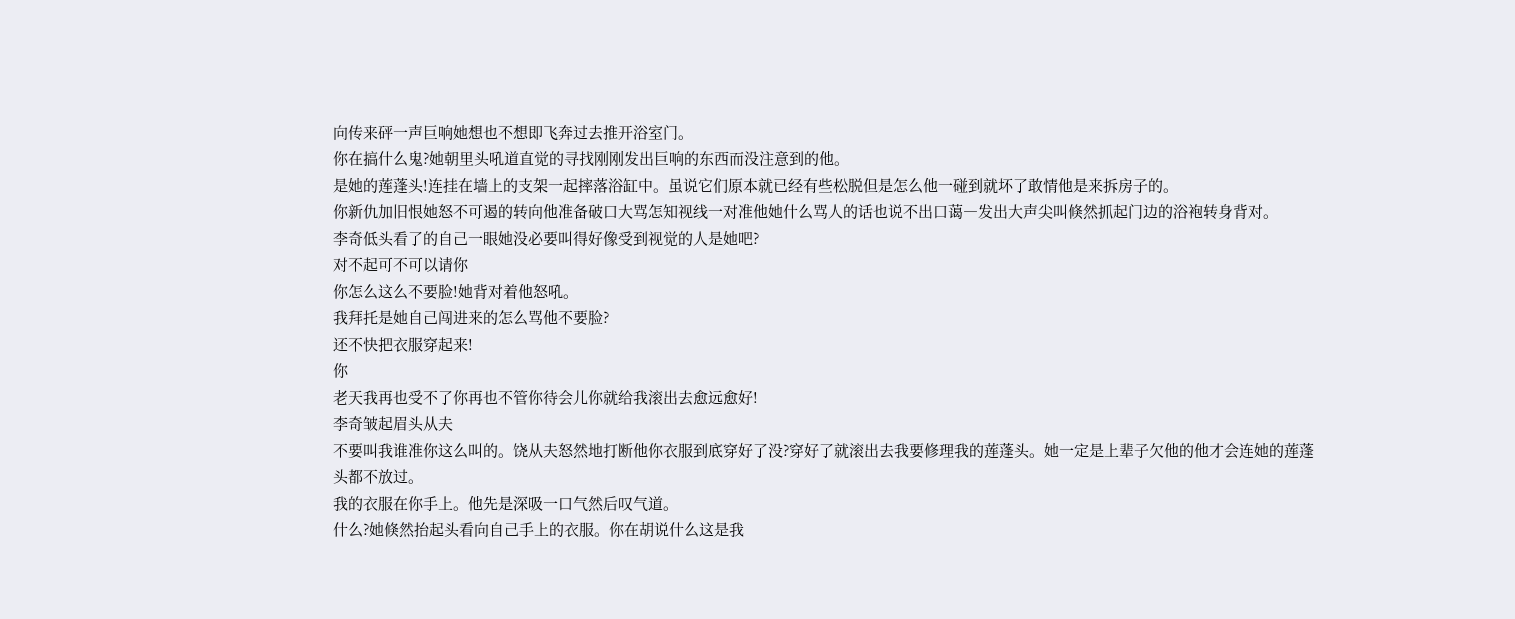向传来砰一声巨响她想也不想即飞奔过去推开浴室门。
你在搞什么鬼?她朝里头吼道直觉的寻找刚刚发出巨响的东西而没注意到的他。
是她的莲蓬头!连挂在墙上的支架一起摔落浴缸中。虽说它们原本就已经有些松脱但是怎么他一碰到就坏了敢情他是来拆房子的。
你新仇加旧恨她怒不可遏的转向他准备破口大骂怎知视线一对准他她什么骂人的话也说不出口蔼―发出大声尖叫倏然抓起门边的浴袍转身背对。
李奇低头看了的自己一眼她没必要叫得好像受到视觉的人是她吧?
对不起可不可以请你
你怎么这么不要脸!她背对着他怒吼。
我拜托是她自己闯进来的怎么骂他不要脸?
还不快把衣服穿起来!
你
老天我再也受不了你再也不管你待会儿你就给我滚出去愈远愈好!
李奇皱起眉头从夫
不要叫我谁准你这么叫的。饶从夫怒然地打断他你衣服到底穿好了没?穿好了就滚出去我要修理我的莲蓬头。她一定是上辈子欠他的他才会连她的莲蓬头都不放过。
我的衣服在你手上。他先是深吸一口气然后叹气道。
什么?她倏然抬起头看向自己手上的衣服。你在胡说什么这是我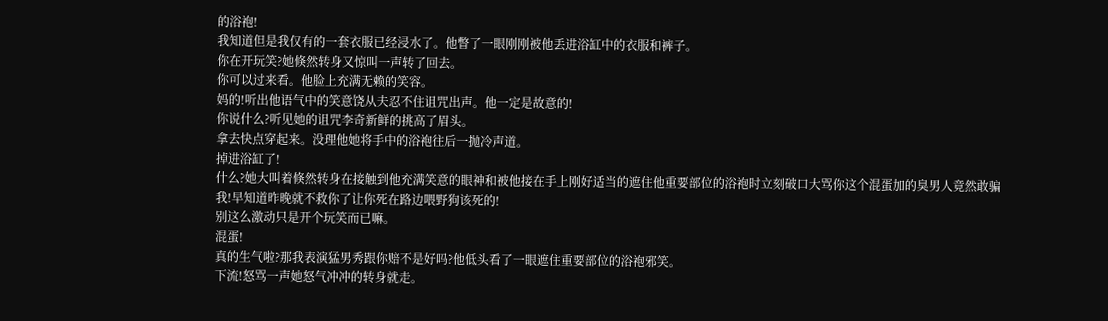的浴袍!
我知道但是我仅有的一套衣服已经浸水了。他瞥了一眼刚刚被他丢进浴缸中的衣服和裤子。
你在开玩笑?她倏然转身又惊叫一声转了回去。
你可以过来看。他脸上充满无赖的笑容。
妈的!听出他语气中的笑意饶从夫忍不住诅咒出声。他一定是故意的!
你说什么?听见她的诅咒李奇新鲜的挑高了眉头。
拿去快点穿起来。没理他她将手中的浴袍往后一抛冷声道。
掉进浴缸了!
什么?她大叫着倏然转身在接触到他充满笑意的眼神和被他接在手上刚好适当的遮住他重要部位的浴袍时立刻破口大骂你这个混蛋加的臭男人竟然敢骗我!早知道昨晚就不救你了让你死在路边喂野狗该死的!
别这么激动只是开个玩笑而已嘛。
混蛋!
真的生气啦?那我表演猛男秀跟你赔不是好吗?他低头看了一眼遮住重要部位的浴袍邪笑。
下流!怒骂一声她怒气冲冲的转身就走。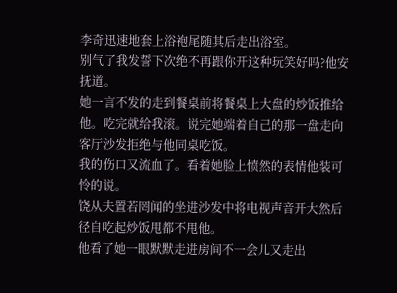李奇迅速地套上浴袍尾随其后走出浴室。
别气了我发誓下次绝不再跟你开这种玩笑好吗?他安抚道。
她一言不发的走到餐桌前将餐桌上大盘的炒饭推给他。吃完就给我滚。说完她端着自己的那一盘走向客厅沙发拒绝与他同桌吃饭。
我的伤口又流血了。看着她脸上愤然的表情他装可怜的说。
饶从夫置若罔闻的坐进沙发中将电视声音开大然后径自吃起炒饭甩都不甩他。
他看了她一眼默默走进房间不一会儿又走出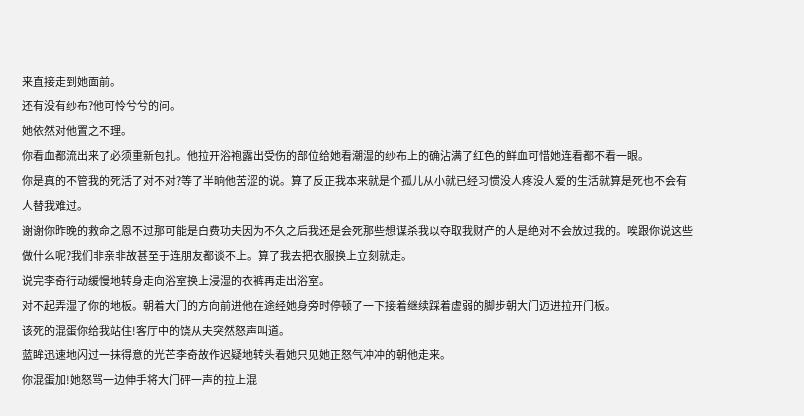来直接走到她面前。
还有没有纱布?他可怜兮兮的问。
她依然对他置之不理。
你看血都流出来了必须重新包扎。他拉开浴袍露出受伤的部位给她看潮湿的纱布上的确沾满了红色的鲜血可惜她连看都不看一眼。
你是真的不管我的死活了对不对?等了半晌他苦涩的说。算了反正我本来就是个孤儿从小就已经习惯没人疼没人爱的生活就算是死也不会有人替我难过。
谢谢你昨晚的救命之恩不过那可能是白费功夫因为不久之后我还是会死那些想谋杀我以夺取我财产的人是绝对不会放过我的。唉跟你说这些做什么呢?我们非亲非故甚至于连朋友都谈不上。算了我去把衣服换上立刻就走。
说完李奇行动缓慢地转身走向浴室换上浸湿的衣裤再走出浴室。
对不起弄湿了你的地板。朝着大门的方向前进他在途经她身旁时停顿了一下接着继续踩着虚弱的脚步朝大门迈进拉开门板。
该死的混蛋你给我站住!客厅中的饶从夫突然怒声叫道。
蓝眸迅速地闪过一抹得意的光芒李奇故作迟疑地转头看她只见她正怒气冲冲的朝他走来。
你混蛋加!她怒骂一边伸手将大门砰一声的拉上混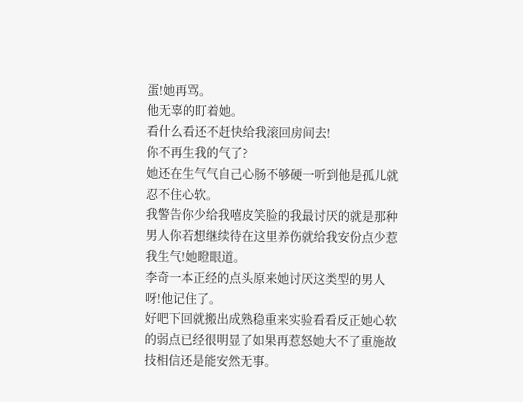蛋!她再骂。
他无辜的盯着她。
看什么看还不赶快给我滚回房间去!
你不再生我的气了?
她还在生气气自己心肠不够硬一听到他是孤儿就忍不住心软。
我警告你少给我嘻皮笑脸的我最讨厌的就是那种男人你若想继续待在这里养伤就给我安份点少惹我生气!她瞪眼道。
李奇一本正经的点头原来她讨厌这类型的男人呀!他记住了。
好吧下回就搬出成熟稳重来实验看看反正她心软的弱点已经很明显了如果再惹怒她大不了重施故技相信还是能安然无事。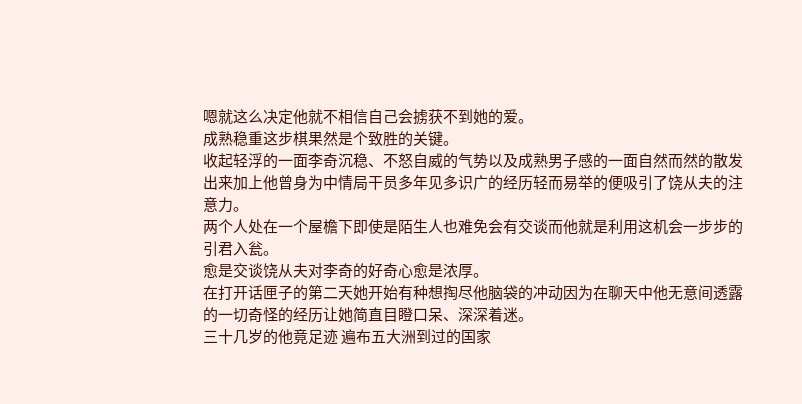嗯就这么决定他就不相信自己会掳获不到她的爱。
成熟稳重这步棋果然是个致胜的关键。
收起轻浮的一面李奇沉稳、不怒自威的气势以及成熟男子感的一面自然而然的散发出来加上他曾身为中情局干员多年见多识广的经历轻而易举的便吸引了饶从夫的注意力。
两个人处在一个屋檐下即使是陌生人也难免会有交谈而他就是利用这机会一步步的引君入瓮。
愈是交谈饶从夫对李奇的好奇心愈是浓厚。
在打开话匣子的第二天她开始有种想掏尽他脑袋的冲动因为在聊天中他无意间透露的一切奇怪的经历让她简直目瞪口呆、深深着迷。
三十几岁的他竟足迹 遍布五大洲到过的国家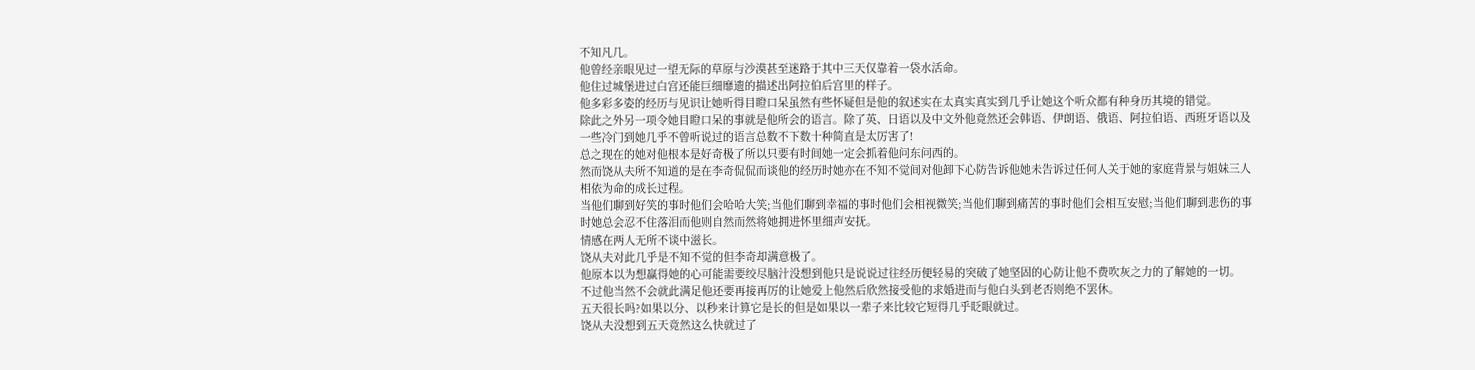不知凡几。
他曾经亲眼见过一望无际的草原与沙漠甚至迷路于其中三天仅靠着一袋水活命。
他住过城堡进过白宫还能巨细靡遗的描述出阿拉伯后宫里的样子。
他多彩多姿的经历与见识让她听得目瞪口呆虽然有些怀疑但是他的叙述实在太真实真实到几乎让她这个听众都有种身历其境的错觉。
除此之外另一项令她目瞪口呆的事就是他所会的语言。除了英、日语以及中文外他竟然还会韩语、伊朗语、俄语、阿拉伯语、西班牙语以及一些冷门到她几乎不曾听说过的语言总数不下数十种简直是太厉害了!
总之现在的她对他根本是好奇极了所以只要有时间她一定会抓着他问东问西的。
然而饶从夫所不知道的是在李奇侃侃而谈他的经历时她亦在不知不觉间对他卸下心防告诉他她未告诉过任何人关于她的家庭背景与姐妹三人相依为命的成长过程。
当他们聊到好笑的事时他们会哈哈大笑;当他们聊到幸福的事时他们会相视微笑;当他们聊到痛苦的事时他们会相互安慰;当他们聊到悲伤的事时她总会忍不住落泪而他则自然而然将她拥进怀里细声安抚。
情感在两人无所不谈中滋长。
饶从夫对此几乎是不知不觉的但李奇却满意极了。
他原本以为想赢得她的心可能需要绞尽脑汁没想到他只是说说过往经历便轻易的突破了她坚固的心防让他不费吹灰之力的了解她的一切。
不过他当然不会就此满足他还要再接再厉的让她爱上他然后欣然接受他的求婚进而与他白头到老否则绝不罢休。
五天很长吗?如果以分、以秒来计算它是长的但是如果以一辈子来比较它短得几乎眨眼就过。
饶从夫没想到五天竟然这么快就过了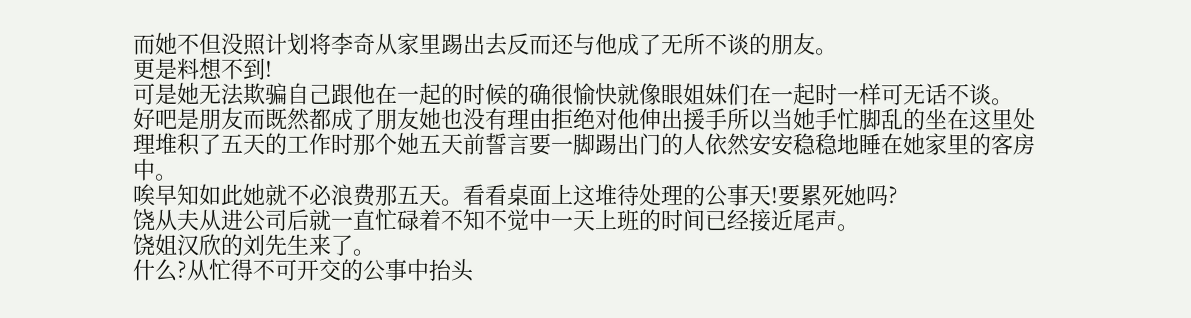而她不但没照计划将李奇从家里踢出去反而还与他成了无所不谈的朋友。
更是料想不到!
可是她无法欺骗自己跟他在一起的时候的确很愉快就像眼姐妹们在一起时一样可无话不谈。
好吧是朋友而既然都成了朋友她也没有理由拒绝对他伸出援手所以当她手忙脚乱的坐在这里处理堆积了五天的工作时那个她五天前誓言要一脚踢出门的人依然安安稳稳地睡在她家里的客房中。
唉早知如此她就不必浪费那五天。看看桌面上这堆待处理的公事天!要累死她吗?
饶从夫从进公司后就一直忙碌着不知不觉中一天上班的时间已经接近尾声。
饶姐汉欣的刘先生来了。
什么?从忙得不可开交的公事中抬头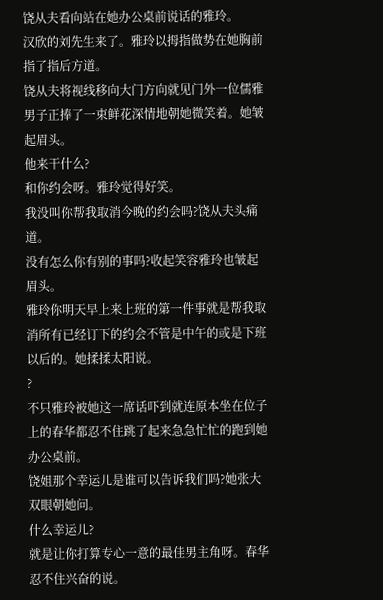饶从夫看向站在她办公桌前说话的雅玲。
汉欣的刘先生来了。雅玲以拇指做势在她胸前指了指后方道。
饶从夫将视线移向大门方向就见门外一位儒雅男子正捧了一束鲜花深情地朝她微笑着。她皱起眉头。
他来干什么?
和你约会呀。雅玲觉得好笑。
我没叫你帮我取消今晚的约会吗?饶从夫头痛道。
没有怎么你有别的事吗?收起笑容雅玲也皱起眉头。
雅玲你明天早上来上班的第一件事就是帮我取消所有已经订下的约会不管是中午的或是下班以后的。她揉揉太阳说。
?
不只雅玲被她这一席话吓到就连原本坐在位子上的春华都忍不住跳了起来急急忙忙的跑到她办公桌前。
饶姐那个幸运儿是谁可以告诉我们吗?她张大双眼朝她问。
什么幸运儿?
就是让你打算专心一意的最佳男主角呀。春华忍不住兴奋的说。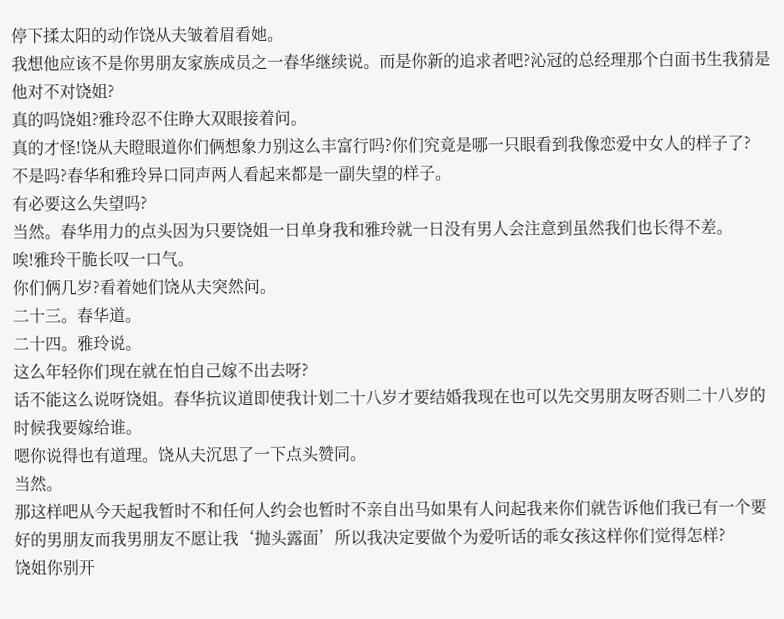停下揉太阳的动作饶从夫皱着眉看她。
我想他应该不是你男朋友家族成员之一春华继续说。而是你新的追求者吧?沁冠的总经理那个白面书生我猜是他对不对饶姐?
真的吗饶姐?雅玲忍不住睁大双眼接着问。
真的才怪!饶从夫瞪眼道你们俩想象力别这么丰富行吗?你们究竟是哪一只眼看到我像恋爱中女人的样子了?
不是吗?春华和雅玲异口同声两人看起来都是一副失望的样子。
有必要这么失望吗?
当然。春华用力的点头因为只要饶姐一日单身我和雅玲就一日没有男人会注意到虽然我们也长得不差。
唉!雅玲干脆长叹一口气。
你们俩几岁?看着她们饶从夫突然问。
二十三。春华道。
二十四。雅玲说。
这么年轻你们现在就在怕自己嫁不出去呀?
话不能这么说呀饶姐。春华抗议道即使我计划二十八岁才要结婚我现在也可以先交男朋友呀否则二十八岁的时候我要嫁给谁。
嗯你说得也有道理。饶从夫沉思了一下点头赞同。
当然。
那这样吧从今天起我暂时不和任何人约会也暂时不亲自出马如果有人问起我来你们就告诉他们我已有一个要好的男朋友而我男朋友不愿让我‘抛头露面’所以我决定要做个为爱听话的乖女孩这样你们觉得怎样?
饶姐你别开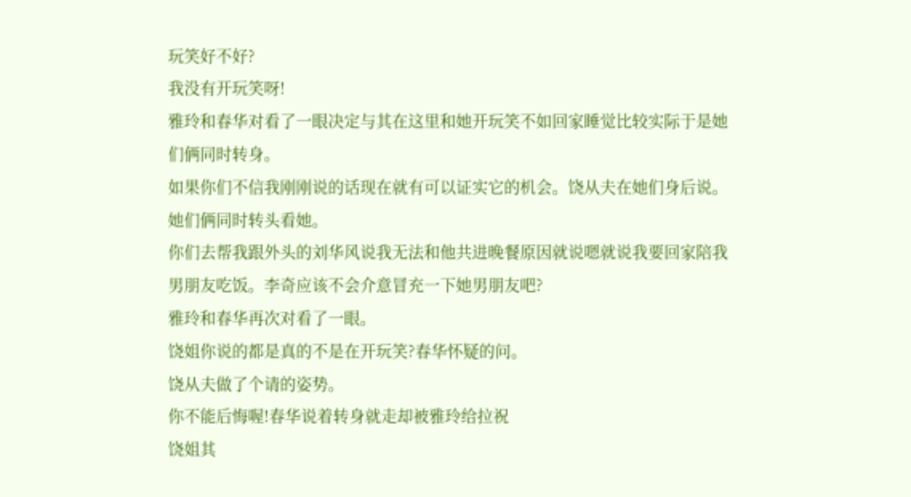玩笑好不好?
我没有开玩笑呀!
雅玲和春华对看了一眼决定与其在这里和她开玩笑不如回家睡觉比较实际于是她们俩同时转身。
如果你们不信我刚刚说的话现在就有可以证实它的机会。饶从夫在她们身后说。
她们俩同时转头看她。
你们去帮我跟外头的刘华风说我无法和他共进晚餐原因就说嗯就说我要回家陪我男朋友吃饭。李奇应该不会介意冒充一下她男朋友吧?
雅玲和春华再次对看了一眼。
饶姐你说的都是真的不是在开玩笑?春华怀疑的问。
饶从夫做了个请的姿势。
你不能后悔喔!春华说着转身就走却被雅玲给拉祝
饶姐其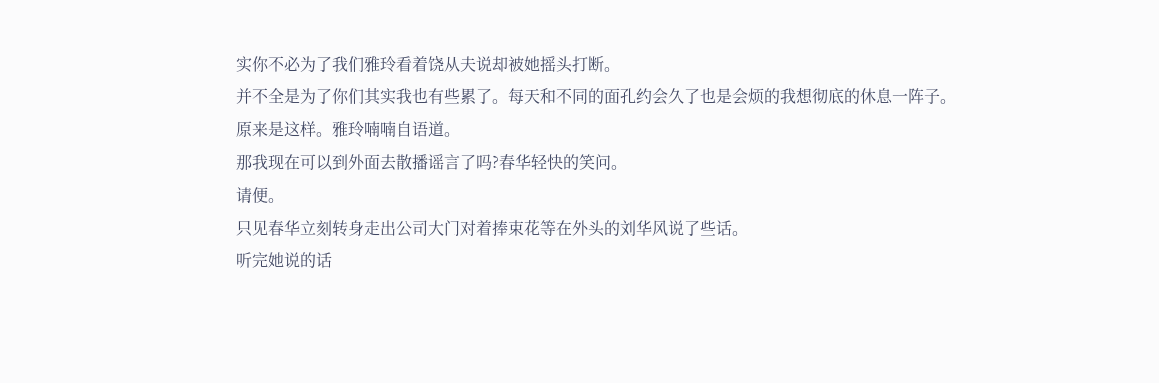实你不必为了我们雅玲看着饶从夫说却被她摇头打断。
并不全是为了你们其实我也有些累了。每天和不同的面孔约会久了也是会烦的我想彻底的休息一阵子。
原来是这样。雅玲喃喃自语道。
那我现在可以到外面去散播谣言了吗?春华轻快的笑问。
请便。
只见春华立刻转身走出公司大门对着捧束花等在外头的刘华风说了些话。
听完她说的话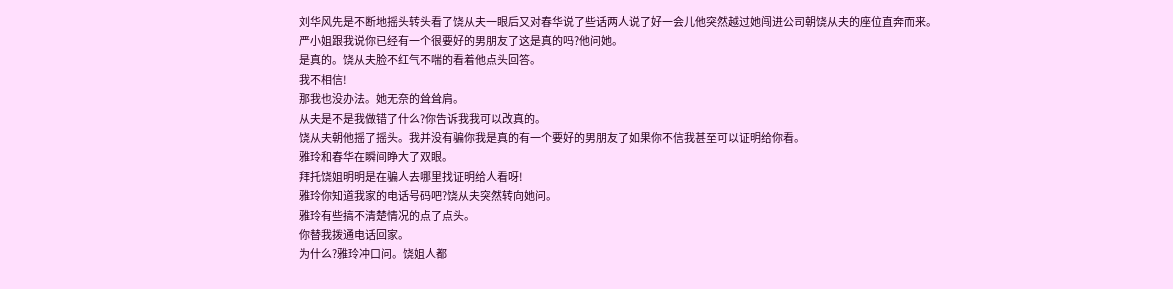刘华风先是不断地摇头转头看了饶从夫一眼后又对春华说了些话两人说了好一会儿他突然越过她闯进公司朝饶从夫的座位直奔而来。
严小姐跟我说你已经有一个很要好的男朋友了这是真的吗?他问她。
是真的。饶从夫脸不红气不喘的看着他点头回答。
我不相信!
那我也没办法。她无奈的耸耸肩。
从夫是不是我做错了什么?你告诉我我可以改真的。
饶从夫朝他摇了摇头。我并没有骗你我是真的有一个要好的男朋友了如果你不信我甚至可以证明给你看。
雅玲和春华在瞬间睁大了双眼。
拜托饶姐明明是在骗人去哪里找证明给人看呀!
雅玲你知道我家的电话号码吧?饶从夫突然转向她问。
雅玲有些搞不清楚情况的点了点头。
你替我拨通电话回家。
为什么?雅玲冲口问。饶姐人都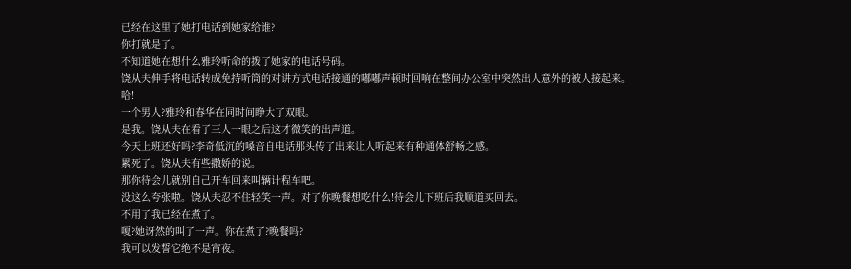已经在这里了她打电话到她家给谁?
你打就是了。
不知道她在想什么雅玲听命的拨了她家的电话号码。
饶从夫伸手将电话转成免持听筒的对讲方式电话接通的嘟嘟声顿时回响在整间办公室中突然出人意外的被人接起来。
哈!
一个男人?雅玲和春华在同时间睁大了双眼。
是我。饶从夫在看了三人一眼之后这才微笑的出声道。
今天上班还好吗?李奇低沉的嗓音自电话那头传了出来让人听起来有种通体舒畅之感。
累死了。饶从夫有些撒娇的说。
那你待会儿就别自己开车回来叫辆计程车吧。
没这么夸张啦。饶从夫忍不住轻笑一声。对了你晚餐想吃什么!待会儿下班后我顺道买回去。
不用了我已经在煮了。
嗄?她讶然的叫了一声。你在煮了?晚餐吗?
我可以发誓它绝不是宵夜。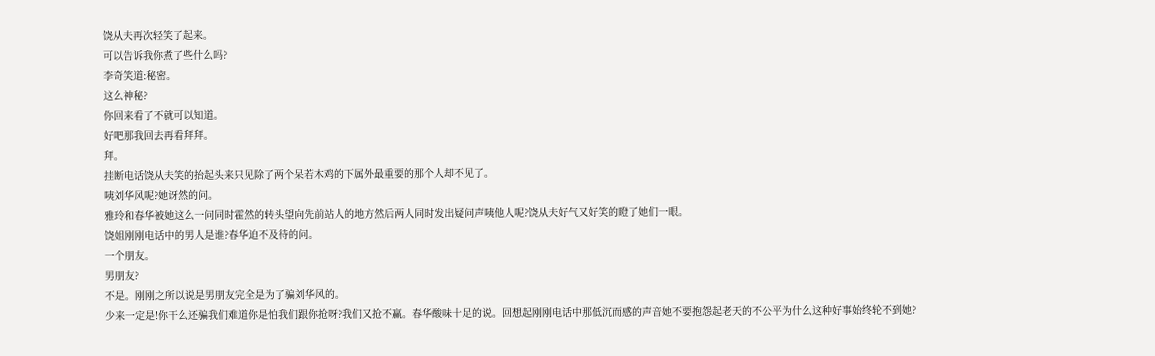饶从夫再次轻笑了起来。
可以告诉我你煮了些什么吗?
李奇笑道:秘密。
这么神秘?
你回来看了不就可以知道。
好吧那我回去再看拜拜。
拜。
挂断电话饶从夫笑的抬起头来只见除了两个呆若木鸡的下属外最重要的那个人却不见了。
咦刘华风呢?她讶然的问。
雅玲和春华被她这么一问同时霍然的转头望向先前站人的地方然后两人同时发出疑问声咦他人呢?饶从夫好气又好笑的瞪了她们一眼。
饶姐刚刚电话中的男人是谁?春华迫不及待的问。
一个朋友。
男朋友?
不是。刚刚之所以说是男朋友完全是为了骗刘华风的。
少来一定是!你干么还骗我们难道你是怕我们跟你抢呀?我们又抢不赢。春华酸味十足的说。回想起刚刚电话中那低沉而感的声音她不要抱怨起老天的不公平为什么这种好事始终轮不到她?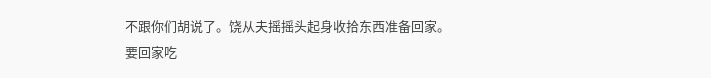不跟你们胡说了。饶从夫摇摇头起身收拾东西准备回家。
要回家吃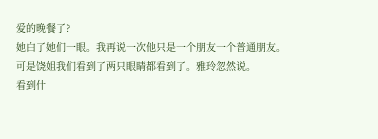爱的晚餐了?
她白了她们一眼。我再说一次他只是一个朋友一个普通朋友。
可是饶姐我们看到了两只眼睛都看到了。雅玲忽然说。
看到什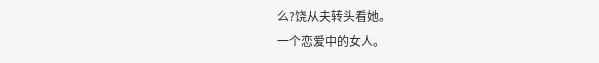么?饶从夫转头看她。
一个恋爱中的女人。